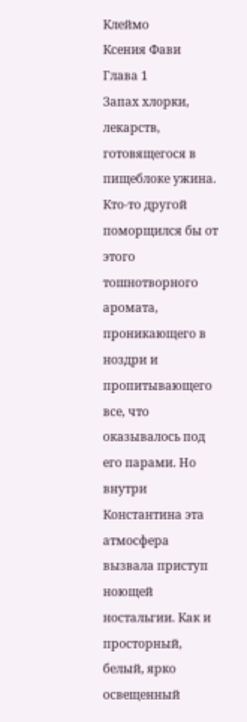Клеймо
Ксения Фави
Глава 1
Запах хлорки, лекарств, готовящегося в пищеблоке ужина. Кто-то другой поморщился бы от этого тошнотворного аромата, проникающего в ноздри и пропитывающего все, что оказывалось под его парами. Но внутри Константина эта атмосфера вызвала приступ ноющей ностальгии. Как и просторный, белый, ярко освещенный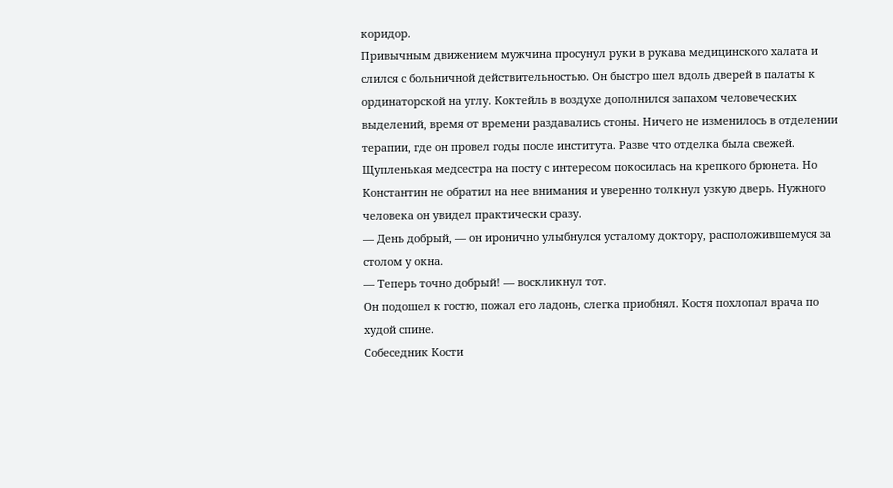коридор.
Привычным движением мужчина просунул руки в рукава медицинского халата и слился с больничной действительностью. Он быстро шел вдоль дверей в палаты к ординаторской на углу. Коктейль в воздухе дополнился запахом человеческих выделений, время от времени раздавались стоны. Ничего не изменилось в отделении терапии, где он провел годы после института. Разве что отделка была свежей.
Щупленькая медсестра на посту с интересом покосилась на крепкого брюнета. Но Константин не обратил на нее внимания и уверенно толкнул узкую дверь. Нужного человека он увидел практически сразу.
— День добрый, — он иронично улыбнулся усталому доктору, расположившемуся за столом у окна.
— Теперь точно добрый! — воскликнул тот.
Он подошел к гостю, пожал его ладонь, слегка приобнял. Костя похлопал врача по худой спине.
Собеседник Кости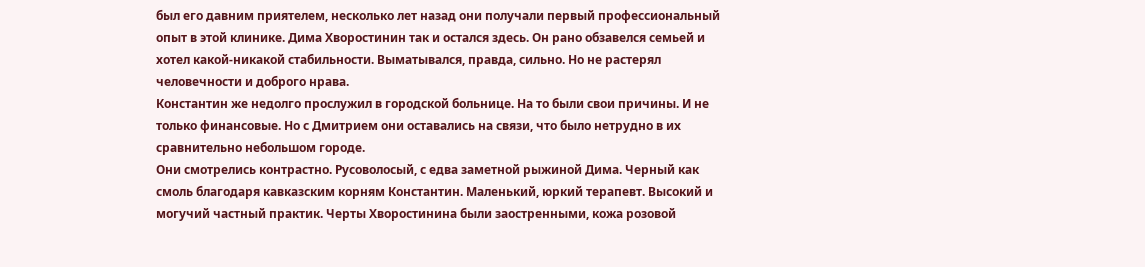был его давним приятелем, несколько лет назад они получали первый профессиональный опыт в этой клинике. Дима Хворостинин так и остался здесь. Он рано обзавелся семьей и хотел какой-никакой стабильности. Выматывался, правда, сильно. Но не растерял человечности и доброго нрава.
Константин же недолго прослужил в городской больнице. На то были свои причины. И не только финансовые. Но с Дмитрием они оставались на связи, что было нетрудно в их сравнительно небольшом городе.
Они смотрелись контрастно. Русоволосый, с едва заметной рыжиной Дима. Черный как смоль благодаря кавказским корням Константин. Маленький, юркий терапевт. Высокий и могучий частный практик. Черты Хворостинина были заостренными, кожа розовой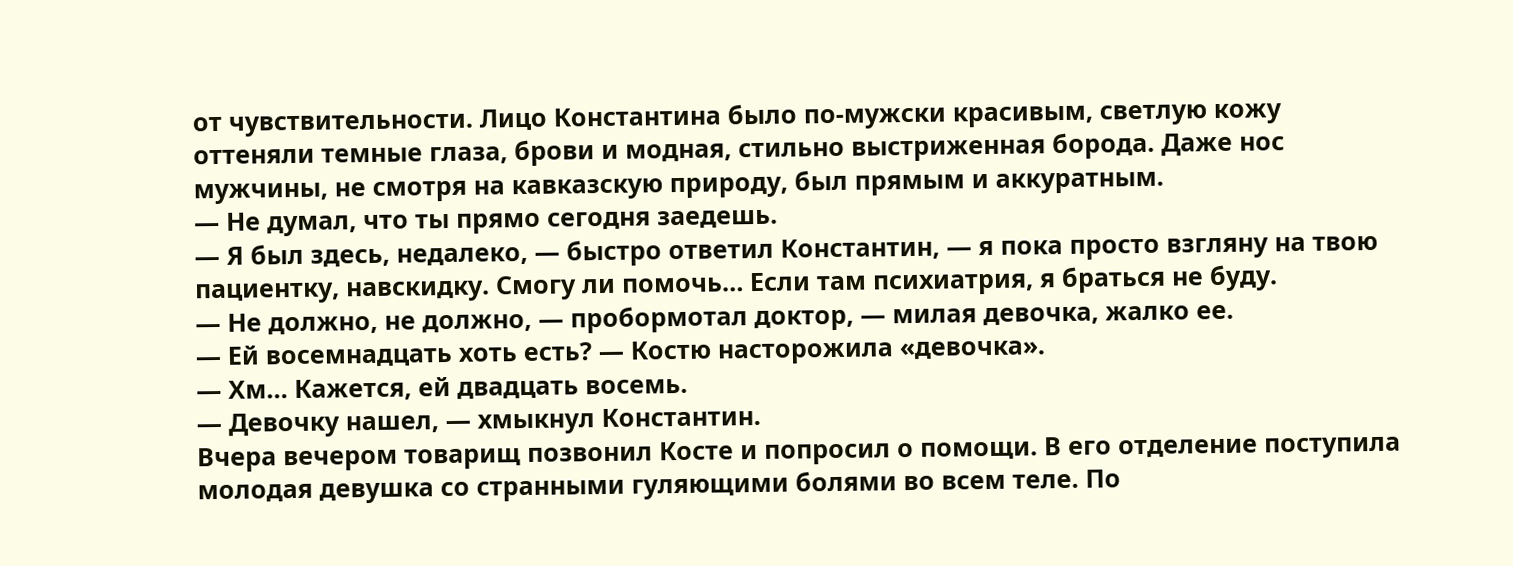от чувствительности. Лицо Константина было по-мужски красивым, светлую кожу оттеняли темные глаза, брови и модная, стильно выстриженная борода. Даже нос мужчины, не смотря на кавказскую природу, был прямым и аккуратным.
— Не думал, что ты прямо сегодня заедешь.
— Я был здесь, недалеко, — быстро ответил Константин, — я пока просто взгляну на твою пациентку, навскидку. Смогу ли помочь… Если там психиатрия, я браться не буду.
— Не должно, не должно, — пробормотал доктор, — милая девочка, жалко ее.
— Ей восемнадцать хоть есть? — Костю насторожила «девочка».
— Хм… Кажется, ей двадцать восемь.
— Девочку нашел, — хмыкнул Константин.
Вчера вечером товарищ позвонил Косте и попросил о помощи. В его отделение поступила молодая девушка со странными гуляющими болями во всем теле. По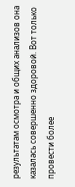результатам осмотра и общих анализов она казалась совершенно здоровой. Вот только провести более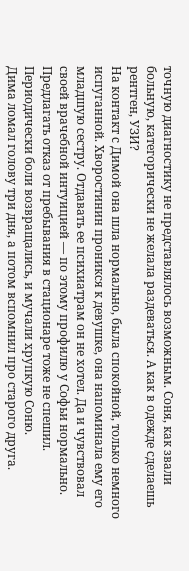точную диагностику не представлялось возможным. Соня, как звали больную, категорически не желала раздеваться. А как в одежде сделаешь рентген, УЗИ?
На контакт с Димой она шла нормально, была спокойной, только немного испуганной. Хворостинин проникся к девушке, она напоминала ему его младшую сестру. Отдавать ее психиатрам он не хотел. Да и чувствовал своей врачебной интуицией — по этому профилю у Софьи нормально. Предлагать отказ от пребывания в стационаре тоже не спешил. Периодически боли возвращались, и мучали хрупкую Соню.
Дима ломал голову три дня, а потом вспомнил про старого друга.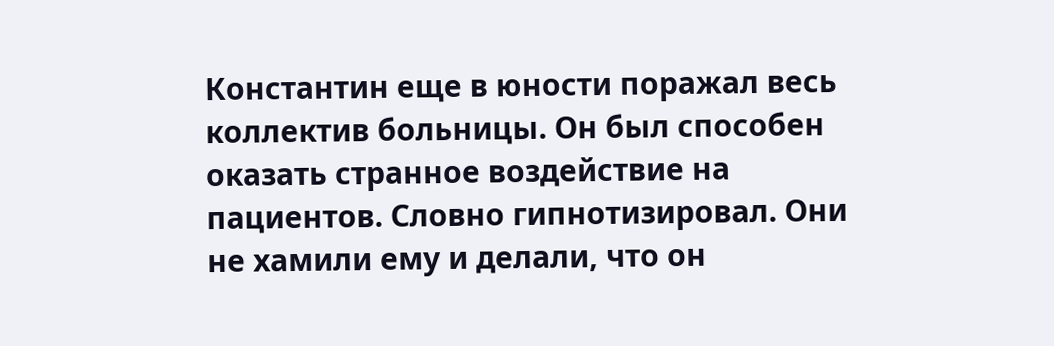Константин еще в юности поражал весь коллектив больницы. Он был способен оказать странное воздействие на пациентов. Словно гипнотизировал. Они не хамили ему и делали, что он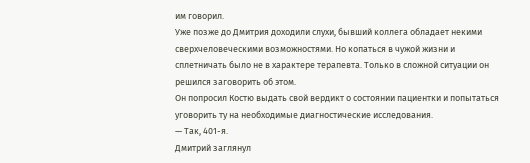им говорил.
Уже позже до Дмитрия доходили слухи, бывший коллега обладает некими сверхчеловеческими возможностями. Но копаться в чужой жизни и сплетничать было не в характере терапевта. Только в сложной ситуации он решился заговорить об этом.
Он попросил Костю выдать свой вердикт о состоянии пациентки и попытаться уговорить ту на необходимые диагностические исследования.
— Так, 401-я.
Дмитрий заглянул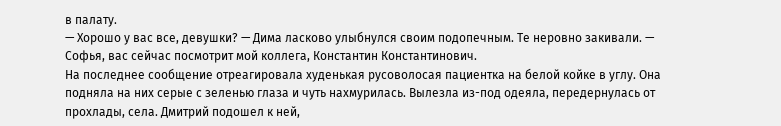в палату.
— Хорошо у вас все, девушки? — Дима ласково улыбнулся своим подопечным. Те неровно закивали. — Софья, вас сейчас посмотрит мой коллега, Константин Константинович.
На последнее сообщение отреагировала худенькая русоволосая пациентка на белой койке в углу. Она подняла на них серые с зеленью глаза и чуть нахмурилась. Вылезла из-под одеяла, передернулась от прохлады, села. Дмитрий подошел к ней,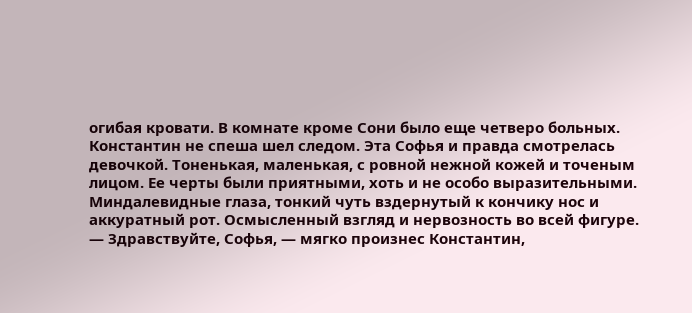огибая кровати. В комнате кроме Сони было еще четверо больных.
Константин не спеша шел следом. Эта Софья и правда смотрелась девочкой. Тоненькая, маленькая, с ровной нежной кожей и точеным лицом. Ее черты были приятными, хоть и не особо выразительными. Миндалевидные глаза, тонкий чуть вздернутый к кончику нос и аккуратный рот. Осмысленный взгляд и нервозность во всей фигуре.
— Здравствуйте, Софья, — мягко произнес Константин,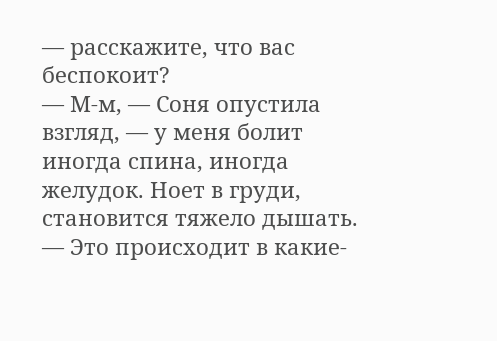— расскажите, что вас беспокоит?
— М-м, — Соня опустила взгляд, — у меня болит иногда спина, иногда желудок. Ноет в груди, становится тяжело дышать.
— Это происходит в какие-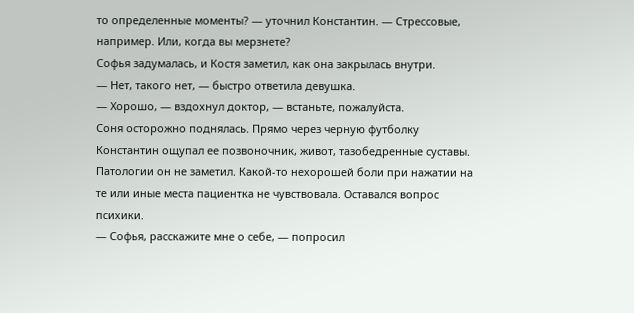то определенные моменты? — уточнил Константин. — Стрессовые, например. Или, когда вы мерзнете?
Софья задумалась, и Костя заметил, как она закрылась внутри.
— Нет, такого нет, — быстро ответила девушка.
— Хорошо, — вздохнул доктор, — встаньте, пожалуйста.
Соня осторожно поднялась. Прямо через черную футболку Константин ощупал ее позвоночник, живот, тазобедренные суставы. Патологии он не заметил. Какой-то нехорошей боли при нажатии на те или иные места пациентка не чувствовала. Оставался вопрос психики.
— Софья, расскажите мне о себе, — попросил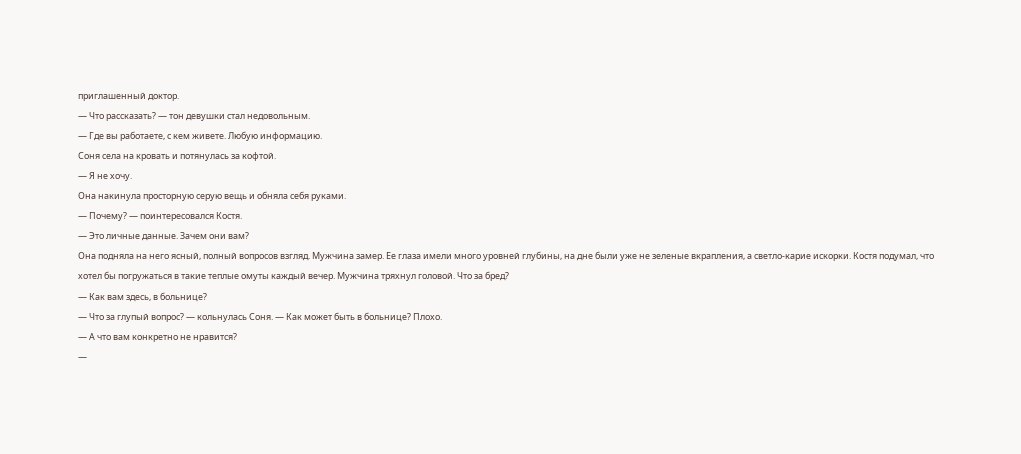приглашенный доктор.
— Что рассказать? — тон девушки стал недовольным.
— Где вы работаете, с кем живете. Любую информацию.
Соня села на кровать и потянулась за кофтой.
— Я не хочу.
Она накинула просторную серую вещь и обняла себя руками.
— Почему? — поинтересовался Костя.
— Это личные данные. Зачем они вам?
Она подняла на него ясный, полный вопросов взгляд. Мужчина замер. Ее глаза имели много уровней глубины, на дне были уже не зеленые вкрапления, а светло-карие искорки. Костя подумал, что хотел бы погружаться в такие теплые омуты каждый вечер. Мужчина тряхнул головой. Что за бред?
— Как вам здесь, в больнице?
— Что за глупый вопрос? — кольнулась Соня. — Как может быть в больнице? Плохо.
— А что вам конкретно не нравится?
—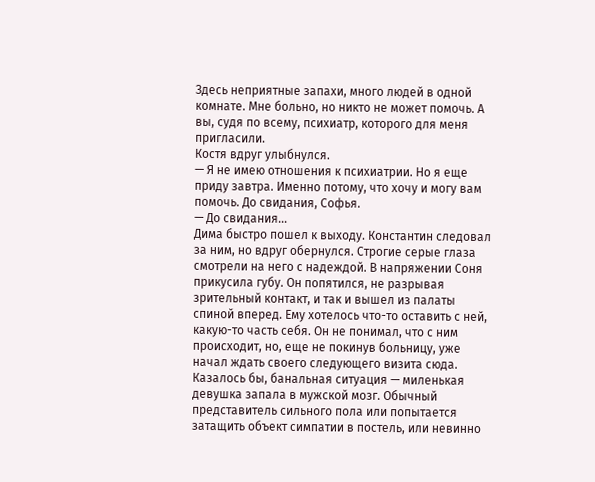Здесь неприятные запахи, много людей в одной комнате. Мне больно, но никто не может помочь. А вы, судя по всему, психиатр, которого для меня пригласили.
Костя вдруг улыбнулся.
— Я не имею отношения к психиатрии. Но я еще приду завтра. Именно потому, что хочу и могу вам помочь. До свидания, Софья.
— До свидания…
Дима быстро пошел к выходу. Константин следовал за ним, но вдруг обернулся. Строгие серые глаза смотрели на него с надеждой. В напряжении Соня прикусила губу. Он попятился, не разрывая зрительный контакт, и так и вышел из палаты спиной вперед. Ему хотелось что-то оставить с ней, какую-то часть себя. Он не понимал, что с ним происходит, но, еще не покинув больницу, уже начал ждать своего следующего визита сюда.
Казалось бы, банальная ситуация — миленькая девушка запала в мужской мозг. Обычный представитель сильного пола или попытается затащить объект симпатии в постель, или невинно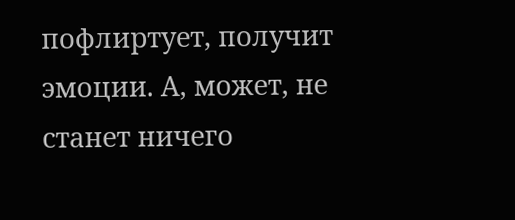пофлиртует, получит эмоции. А, может, не станет ничего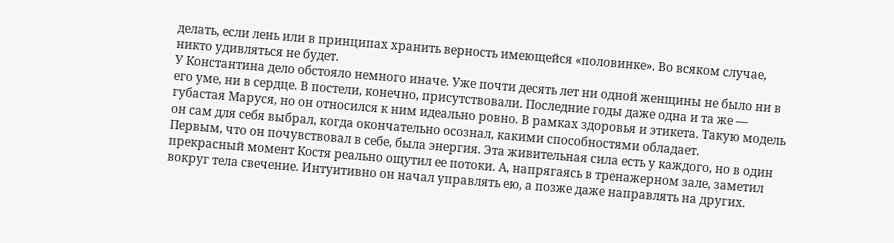делать, если лень или в принципах хранить верность имеющейся «половинке». Во всяком случае, никто удивляться не будет.
У Константина дело обстояло немного иначе. Уже почти десять лет ни одной женщины не было ни в его уме, ни в сердце. В постели, конечно, присутствовали. Последние годы даже одна и та же — губастая Маруся, но он относился к ним идеально ровно. В рамках здоровья и этикета. Такую модель он сам для себя выбрал, когда окончательно осознал, какими способностями обладает.
Первым, что он почувствовал в себе, была энергия. Эта живительная сила есть у каждого, но в один прекрасный момент Костя реально ощутил ее потоки. А, напрягаясь в тренажерном зале, заметил вокруг тела свечение. Интуитивно он начал управлять ею, а позже даже направлять на других.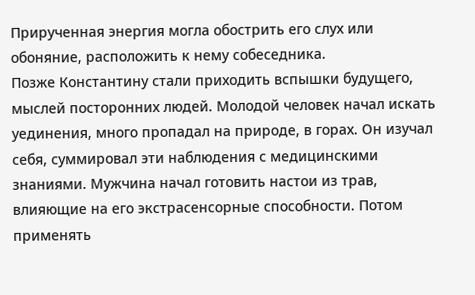Прирученная энергия могла обострить его слух или обоняние, расположить к нему собеседника.
Позже Константину стали приходить вспышки будущего, мыслей посторонних людей. Молодой человек начал искать уединения, много пропадал на природе, в горах. Он изучал себя, суммировал эти наблюдения с медицинскими знаниями. Мужчина начал готовить настои из трав, влияющие на его экстрасенсорные способности. Потом применять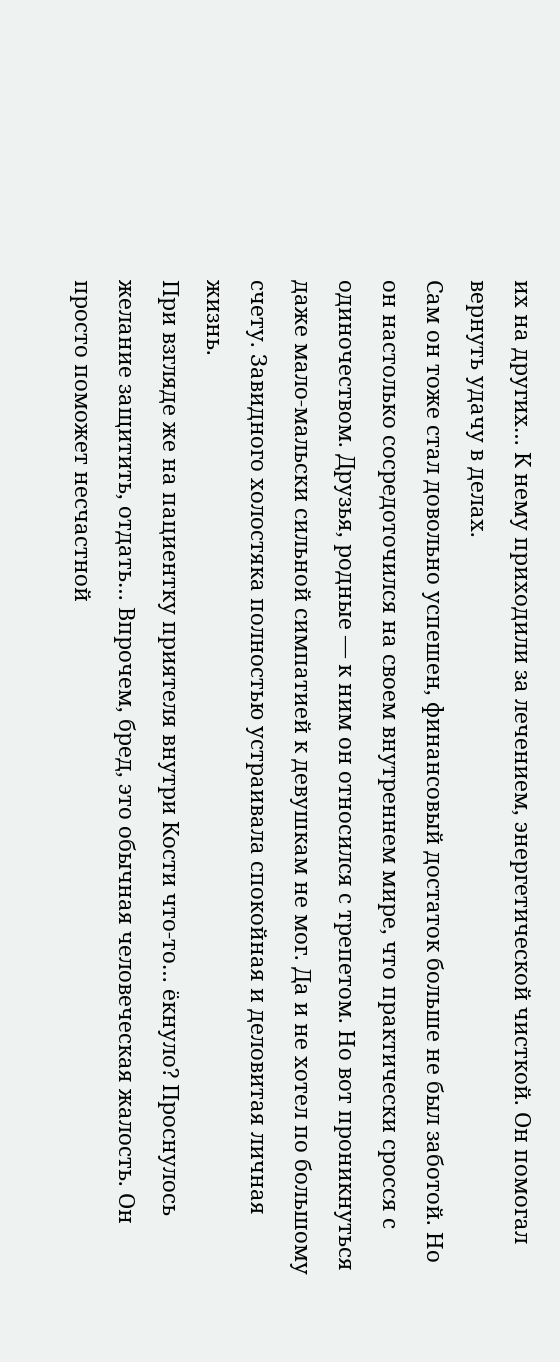их на других… К нему приходили за лечением, энергетической чисткой. Он помогал вернуть удачу в делах.
Сам он тоже стал довольно успешен, финансовый достаток больше не был заботой. Но он настолько сосредоточился на своем внутреннем мире, что практически сросся с одиночеством. Друзья, родные — к ним он относился с трепетом. Но вот проникнуться даже мало-мальски сильной симпатией к девушкам не мог. Да и не хотел по большому счету. Завидного холостяка полностью устраивала спокойная и деловитая личная жизнь.
При взгляде же на пациентку приятеля внутри Кости что-то… ёкнуло? Проснулось желание защитить, отдать… Впрочем, бред, это обычная человеческая жалость. Он просто поможет несчастной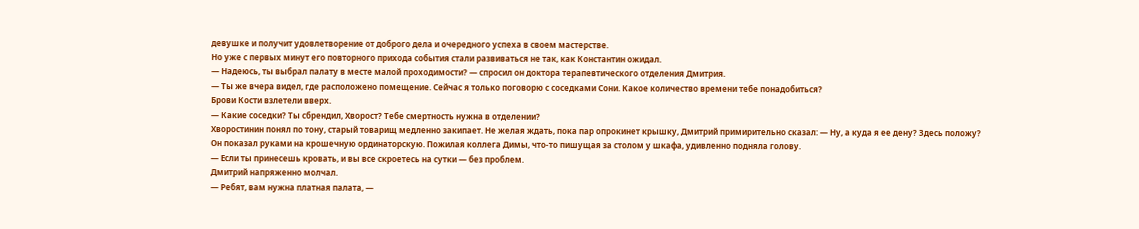девушке и получит удовлетворение от доброго дела и очередного успеха в своем мастерстве.
Но уже с первых минут его повторного прихода события стали развиваться не так, как Константин ожидал.
— Надеюсь, ты выбрал палату в месте малой проходимости? — спросил он доктора терапевтического отделения Дмитрия.
— Ты же вчера видел, где расположено помещение. Сейчас я только поговорю с соседками Сони. Какое количество времени тебе понадобиться?
Брови Кости взлетели вверх.
— Какие соседки? Ты сбрендил, Хворост? Тебе смертность нужна в отделении?
Хворостинин понял по тону, старый товарищ медленно закипает. Не желая ждать, пока пар опрокинет крышку, Дмитрий примирительно сказал: — Ну, а куда я ее дену? Здесь положу?
Он показал руками на крошечную ординаторскую. Пожилая коллега Димы, что-то пишущая за столом у шкафа, удивленно подняла голову.
— Если ты принесешь кровать, и вы все скроетесь на сутки — без проблем.
Дмитрий напряженно молчал.
— Ребят, вам нужна платная палата, —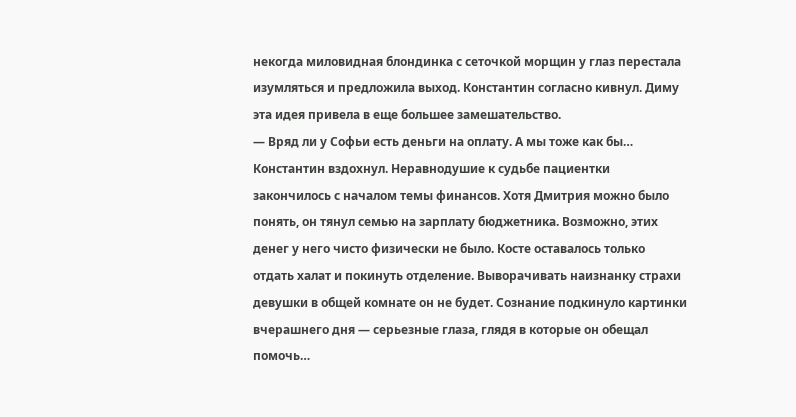некогда миловидная блондинка с сеточкой морщин у глаз перестала изумляться и предложила выход. Константин согласно кивнул. Диму эта идея привела в еще большее замешательство.
— Вряд ли у Софьи есть деньги на оплату. А мы тоже как бы…
Константин вздохнул. Неравнодушие к судьбе пациентки закончилось с началом темы финансов. Хотя Дмитрия можно было понять, он тянул семью на зарплату бюджетника. Возможно, этих денег у него чисто физически не было. Косте оставалось только отдать халат и покинуть отделение. Выворачивать наизнанку страхи девушки в общей комнате он не будет. Сознание подкинуло картинки вчерашнего дня — серьезные глаза, глядя в которые он обещал помочь…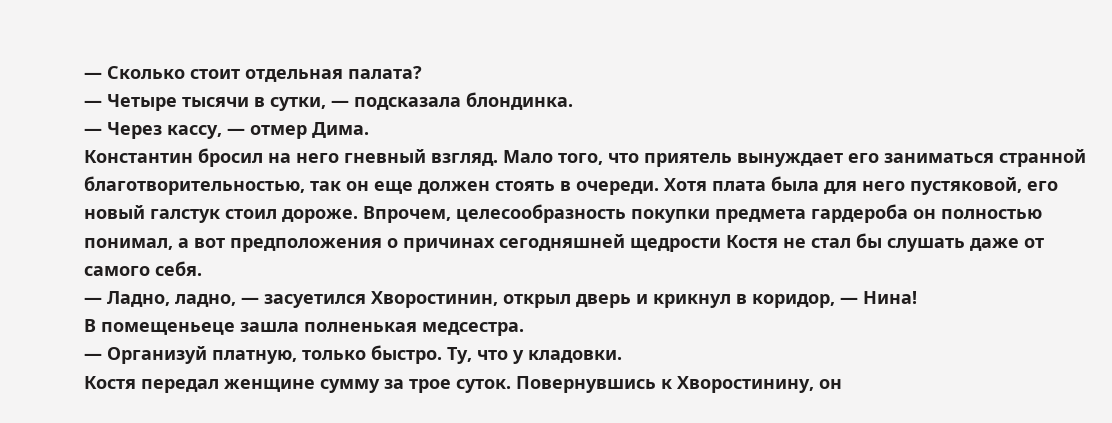— Сколько стоит отдельная палата?
— Четыре тысячи в сутки, — подсказала блондинка.
— Через кассу, — отмер Дима.
Константин бросил на него гневный взгляд. Мало того, что приятель вынуждает его заниматься странной благотворительностью, так он еще должен стоять в очереди. Хотя плата была для него пустяковой, его новый галстук стоил дороже. Впрочем, целесообразность покупки предмета гардероба он полностью понимал, а вот предположения о причинах сегодняшней щедрости Костя не стал бы слушать даже от самого себя.
— Ладно, ладно, — засуетился Хворостинин, открыл дверь и крикнул в коридор, — Нина!
В помещеньеце зашла полненькая медсестра.
— Организуй платную, только быстро. Ту, что у кладовки.
Костя передал женщине сумму за трое суток. Повернувшись к Хворостинину, он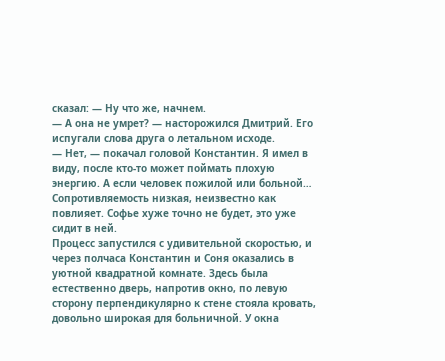сказал: — Ну что же, начнем.
— А она не умрет? — насторожился Дмитрий. Его испугали слова друга о летальном исходе.
— Нет, — покачал головой Константин. Я имел в виду, после кто-то может поймать плохую энергию. А если человек пожилой или больной… Сопротивляемость низкая, неизвестно как повлияет. Софье хуже точно не будет, это уже сидит в ней.
Процесс запустился с удивительной скоростью, и через полчаса Константин и Соня оказались в уютной квадратной комнате. Здесь была естественно дверь, напротив окно, по левую сторону перпендикулярно к стене стояла кровать, довольно широкая для больничной. У окна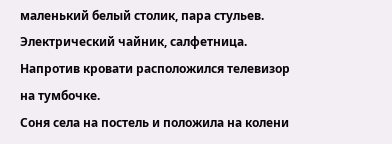маленький белый столик, пара стульев. Электрический чайник, салфетница. Напротив кровати расположился телевизор на тумбочке.
Соня села на постель и положила на колени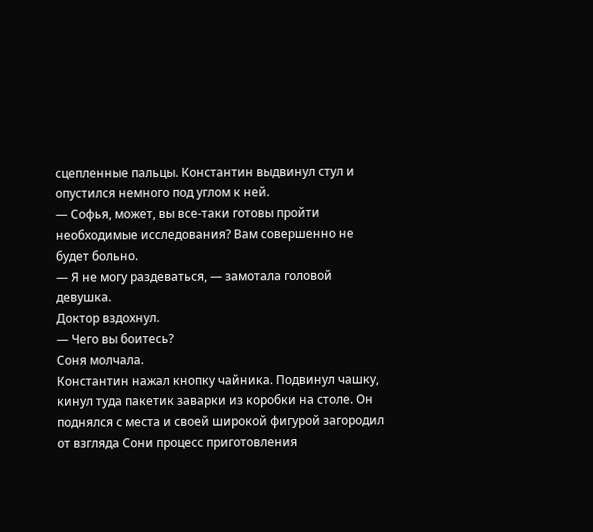сцепленные пальцы. Константин выдвинул стул и опустился немного под углом к ней.
— Софья, может, вы все-таки готовы пройти необходимые исследования? Вам совершенно не будет больно.
— Я не могу раздеваться, — замотала головой девушка.
Доктор вздохнул.
— Чего вы боитесь?
Соня молчала.
Константин нажал кнопку чайника. Подвинул чашку, кинул туда пакетик заварки из коробки на столе. Он поднялся с места и своей широкой фигурой загородил от взгляда Сони процесс приготовления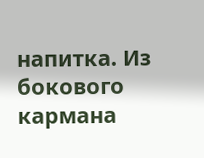напитка. Из бокового кармана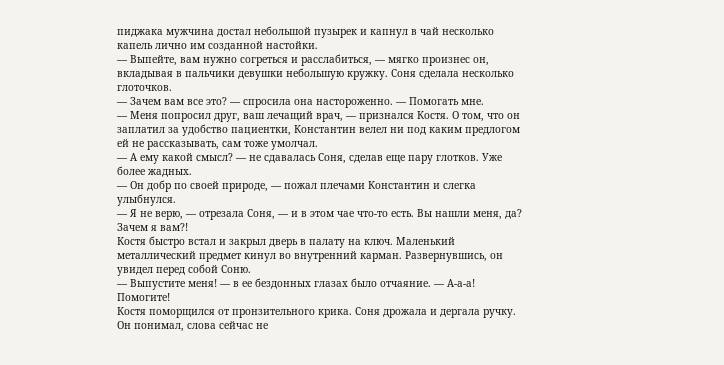пиджака мужчина достал небольшой пузырек и капнул в чай несколько капель лично им созданной настойки.
— Выпейте, вам нужно согреться и расслабиться, — мягко произнес он, вкладывая в пальчики девушки небольшую кружку. Соня сделала несколько глоточков.
— Зачем вам все это? — спросила она настороженно. — Помогать мне.
— Меня попросил друг, ваш лечащий врач, — признался Костя. О том, что он заплатил за удобство пациентки, Константин велел ни под каким предлогом ей не рассказывать, сам тоже умолчал.
— А ему какой смысл? — не сдавалась Соня, сделав еще пару глотков. Уже более жадных.
— Он добр по своей природе, — пожал плечами Константин и слегка улыбнулся.
— Я не верю, — отрезала Соня, — и в этом чае что-то есть. Вы нашли меня, да? Зачем я вам?!
Костя быстро встал и закрыл дверь в палату на ключ. Маленький металлический предмет кинул во внутренний карман. Развернувшись, он увидел перед собой Соню.
— Выпустите меня! — в ее бездонных глазах было отчаяние. — А-а-а! Помогите!
Костя поморщился от пронзительного крика. Соня дрожала и дергала ручку. Он понимал, слова сейчас не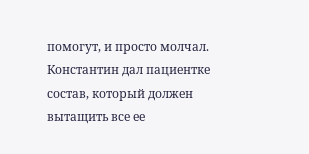помогут, и просто молчал. Константин дал пациентке состав, который должен вытащить все ее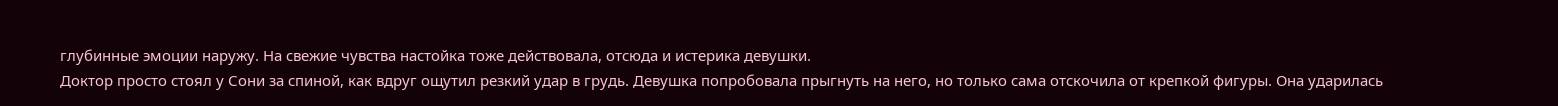глубинные эмоции наружу. На свежие чувства настойка тоже действовала, отсюда и истерика девушки.
Доктор просто стоял у Сони за спиной, как вдруг ощутил резкий удар в грудь. Девушка попробовала прыгнуть на него, но только сама отскочила от крепкой фигуры. Она ударилась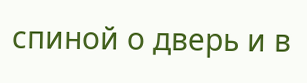спиной о дверь и в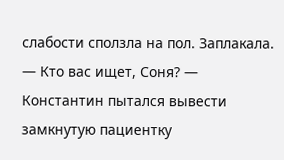слабости сползла на пол. Заплакала.
— Кто вас ищет, Соня? — Константин пытался вывести замкнутую пациентку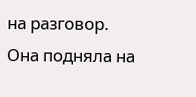на разговор.
Она подняла на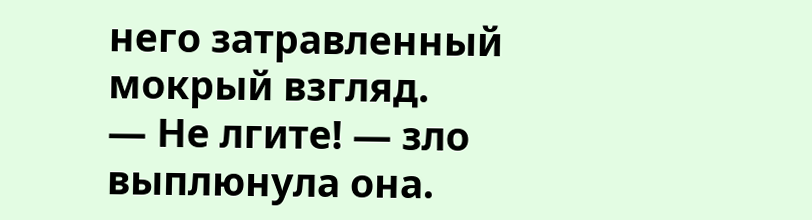него затравленный мокрый взгляд.
— Не лгите! — зло выплюнула она.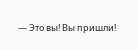— Это вы! Вы пришли!